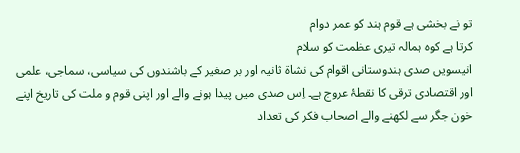تو نے بخشی ہے قوم ہند کو عمر دوام
کرتا ہے کوہ ہمالہ تیری عظمت کو سلام
انیسویں صدی ہندوستانی اقوام کی نشاۃ ثانیہ اور بر صغیر کے باشندوں کی سیاسی، سماجی، علمی اور اقتصادی ترقی کا نقطۂ عروج ہے۔ اِس صدی میں پیدا ہونے والے اور اپنی قوم و ملت کی تاریخ اپنے خون جگر سے لکھنے والے اصحاب فکر کی تعداد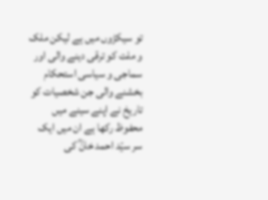تو سیکڑوں میں ہے لیکن ملک و ملت کو ترقی دینے والی اور سماجی و سیاسی استحکام بخشنے والی جن شخصیات کو تاریخ نے اپنے سینے میں محفوظ رکھا ہے ان میں ایک سر سیّد احمد خانؒ کی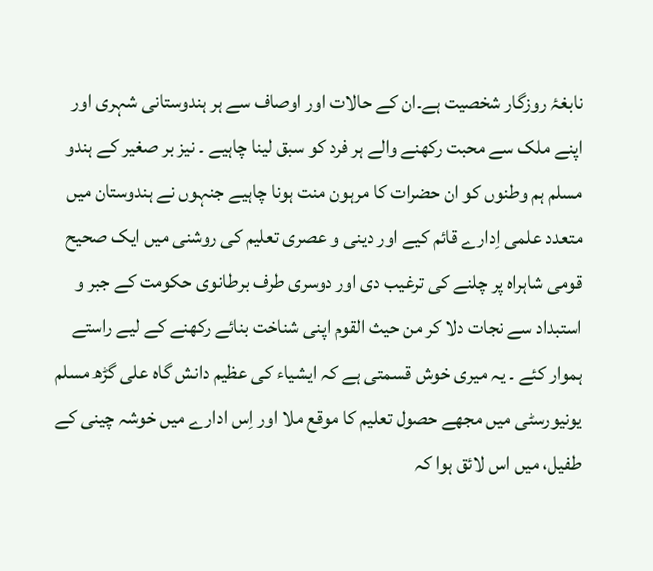نابغۂ روزگار شخصیت ہے۔ان کے حالات اور اوصاف سے ہر ہندوستانی شہری اور اپنے ملک سے محبت رکھنے والے ہر فرد کو سبق لینا چاہیے ۔ نیز بر صغیر کے ہندو مسلم ہم وطنوں کو ان حضرات کا مرہون منت ہونا چاہیے جنہوں نے ہندوستان میں متعدد علمی اِدارے قائم کیے اور دینی و عصری تعلیم کی روشنی میں ایک صحیح قومی شاہراہ پر چلنے کی ترغیب دی اور دوسری طرف برطانوی حکومت کے جبر و استبداد سے نجات دلا کر من حیث القوم اپنی شناخت بنائے رکھنے کے لیے راستے ہموار کئے ۔ یہ میری خوش قسمتی ہے کہ ایشیاء کی عظیم دانش گاہ علی گڑھ مسلم یونیورسٹی میں مجھے حصول تعلیم کا موقع ملا اور اِس ادارے میں خوشہ چینی کے طفیل، میں اس لائق ہوا کہ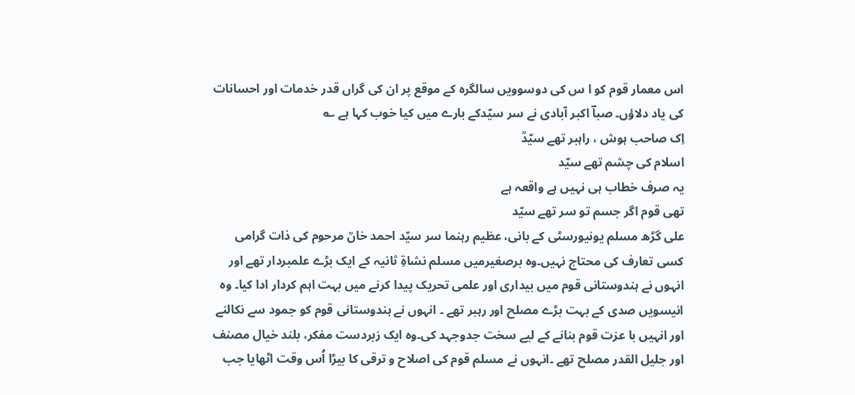اس معمار قوم کو ا س کی دوسوویں سالگرہ کے موقع پر ان کی گراں قدر خدمات اور احسانات کی یاد دلاؤں۔ صباؔ اکبر آبادی نے سر سیّدکے بارے میں کیا خوب کہا ہے ؎
اِک صاحب ہوش ، راہبر تھے سیّدؒ
اسلام کی چشم تھے سیّد
یہ صرف خطاب ہی نہیں ہے واقعہ ہے
تھی قوم اگر جسم تو سر تھے سیّد
علی گڑھ مسلم یونیورسٹی کے بانی، عظیم رہنما سر سیّد احمد خاںؒ مرحوم کی ذات گرامی کسی تعارف کی محتاج نہیں۔وہ برصغیرمیں مسلم نشاۃِ ثانیہ کے ایک بڑے علمبردار تھے اور انہوں نے ہندوستانی قوم میں بیداری اور علمی تحریک پیدا کرنے میں بہت اہم کردار ادا کیا۔ وہ انیسویں صدی کے بہت بڑے مصلح اور رہبر تھے ۔ انہوں نے ہندوستانی قوم کو جمود سے نکالنے اور انہیں با عزت قوم بنانے کے لیے سخت جدوجہد کی۔وہ ایک زبردست مفکر، بلند خیال مصنف اور جلیل القدر مصلح تھے ۔انہوں نے مسلم قوم کی اصلاح و ترقی کا بیڑا اُس وقت اٹھایا جب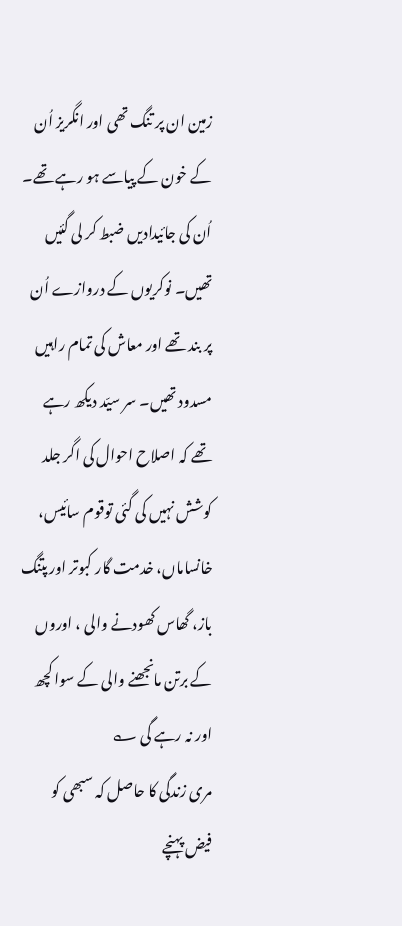زمین ان پر تنگ تھی اور انگریز اُن کے خون کے پیاسے ہو رہے تھے۔ اُن کی جائیدادیں ضبط کر لی گئیں تھیں۔ نوکریوں کے دروازے اُن پر بند تھے اور معاش کی تمام راہیں مسدود تھیں۔ سر سیّد دیکھ رہے تھے کہ اصلاح احوال کی اگر جلد کوشش نہیں کی گئی توقوم سائیس، خانساماں، خدمت گار کبوتر اور پتنگ باز، گھاس کھودنے والی ، اوروں کے برتن مانجھنے والی کے سوا کچھ اور نہ رہے گی ؎
مری زندگی کا حاصل کہ سبھی کو فیض پہنچے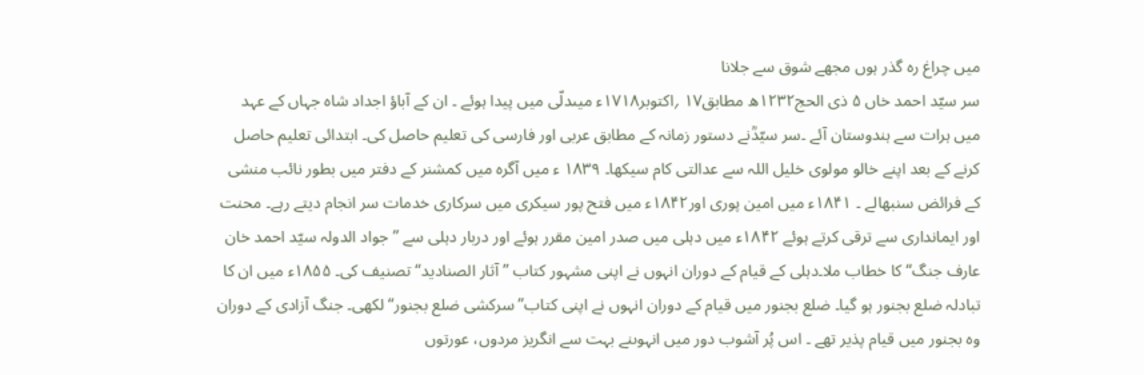میں چراغ رہ گذر ہوں مجھے شوق سے جلانا
سر سیّد احمد خاں ۵ ذی الحج۱۲۳۲ھ مطابق۱۷ ؍اکتوبر۱۷۱۸ء میںدلّی میں پیدا ہوئے ۔ ان کے آباؤ اجداد شاہ جہاں کے عہد میں ہرات سے ہندوستان آئے ۔سر سیّدؒنے دستور زمانہ کے مطابق عربی اور فارسی کی تعلیم حاصل کی۔ ابتدائی تعلیم حاصل کرنے کے بعد اپنے خالو مولوی خلیل اللہ سے عدالتی کام سیکھا۔ ۱۸۳۹ ء میں آگرہ میں کمشنر کے دفتر میں بطور نائب منشی کے فرائض سنبھالے ۔ ۱۸۴۱ء میں امین پوری اور۱۸۴۲ء میں فتح پور سیکری میں سرکاری خدمات سر انجام دیتے رہے۔ محنت اور ایمانداری سے ترقی کرتے ہوئے ۱۸۴۲ء میں دہلی میں صدر امین مقرر ہوئے اور دربار دہلی سے ’’جواد الدولہ سیّد احمد خان عارف جنگ‘‘ کا خطاب ملا۔دہلی کے قیام کے دوران انہوں نے اپنی مشہور کتاب ’’آثار الصنادید‘‘تصنیف کی۔ ۱۸۵۵ء میں ان کا تبادلہ ضلع بجنور ہو گیا۔ ضلع بجنور میں قیام کے دوران انہوں نے اپنی کتاب’’ سرکشی ضلع بجنور‘‘ لکھی۔ جنگ آزادی کے دوران وہ بجنور میں قیام پذیر تھے ۔ اس پُر آشوب دور میں انہوںنے بہت سے انگریز مردوں، عورتوں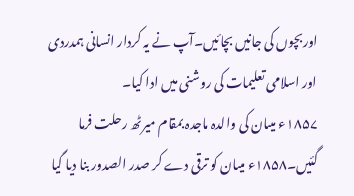اوربچوں کی جانیں بچائیں۔آپ نے یہ کردار انسانی ہمدردی اور اسلامی تعلیمات کی روشنی میں ادا کیا۔
۱۸۵۷ء میںان کی والدہ ماجدہ بمقام میرٹھ رحلت فرما گئیں۔۱۸۵۸ء میںان کو ترقی دے کر صدر الصدور بنا دیا گیا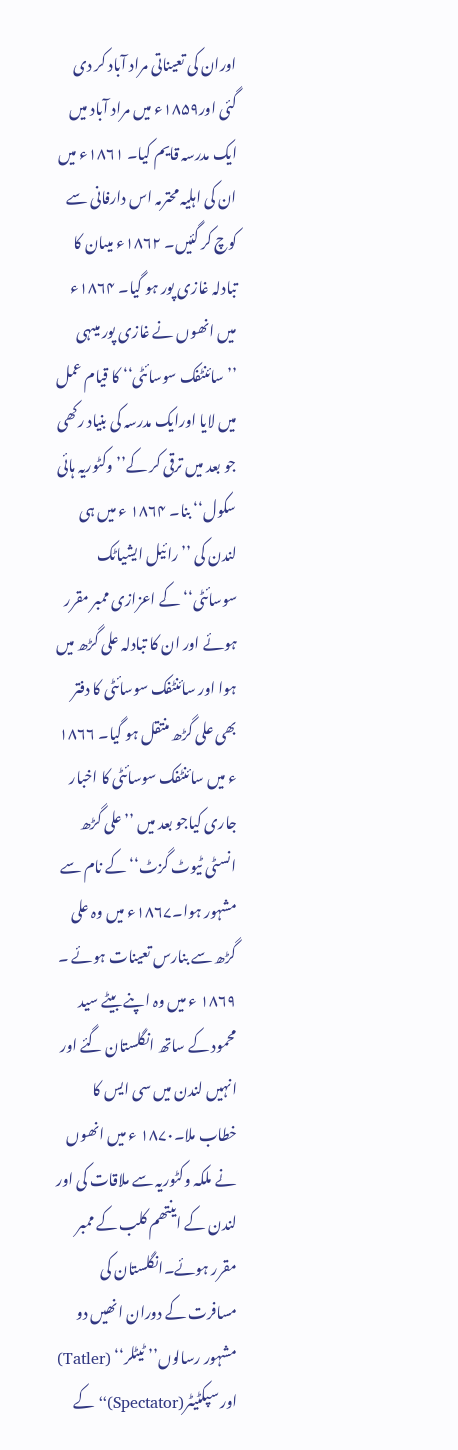اوران کی تعیناتی مراد آباد کر دی گئی اور۱۸۵۹ء میں مراد آباد میں ایک مدرسہ قایم کیا۔ ۱۸۶۱ء میں ان کی اہلیہ محترمہ اس دارفانی سے کوچ کر گئیں۔ ۱۸۶۲ء میںان کا تبادلہ غازی پور ہو گیا۔ ۱۸۶۴ء میں انھوں نے غازی پور میںہی ’’سائنٹفک سوسائٹی‘‘ کا قیام عمل میں لایا اورایک مدرسہ کی بنیاد رکھی جو بعد میں ترقی کر کے’’ وکٹوریہ ہائی سکول‘‘ بنا۔ ۱۸۶۴ ء میں ہی لندن کی ’’رائیل ایشیاٹک سوسائٹی‘‘ کے اعزازی ممبر مقرر ہوئے اور ان کا تبادلہ علی گڑھ میں ہوا اور سائنٹفک سوسائٹی کا دفتر بھی علی گڑھ منتقل ہو گیا۔ ۱۸۶۶ ء میں سائنٹفک سوسائٹی کا اخبار جاری کیاجو بعد میں ’’علی گڑھ انسٹی ٹیوٹ گزٹ‘‘ کے نام سے مشہور ہوا۔۱۸۶۷ء میں وہ علی گڑھ سے بنارس تعینات ہوئے ۔
۱۸۶۹ ء میں وہ اپنے بیٹے سید محمود کے ساتھ انگلستان گئے اور انہیں لندن میں سی ایس کا خطاب ملا۔۱۸۷۰ ء میں انھوں نے ملکہ وکٹوریہ سے ملاقات کی اور لندن کے اینتھم کلب کے ممبر مقرر ہوئے۔انگلستان کی مسافرت کے دوران انھیں دو مشہور رسالوں’’ ٹیٹلر‘‘ (Tatler) اور سپکٹیٹر(Spectator)‘‘ کے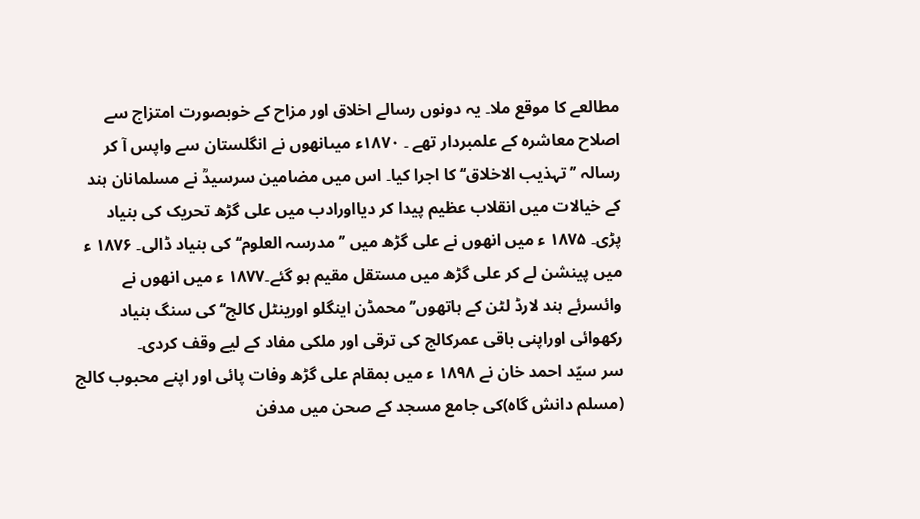مطالعے کا موقع ملا۔ یہ دونوں رسالے اخلاق اور مزاح کے خوبصورت امتزاج سے اصلاح معاشرہ کے علمبردار تھے ۔ ۱۸۷۰ء میںانھوں نے انگلستان سے واپس آ کر رسالہ ’’تہذیب الاخلاق‘‘ کا اجرا کیا۔ اس میں مضامین سرسیدؒ نے مسلمانان ہند کے خیالات میں انقلاب عظیم پیدا کر دیااورادب میں علی گڑھ تحریک کی بنیاد پڑی۔ ۱۸۷۵ ء میں انھوں نے علی گڑھ میں ’’مدرسہ العلوم‘‘ کی بنیاد ڈالی۔ ۱۸۷۶ ء میں پینشن لے کر علی گڑھ میں مستقل مقیم ہو گئے۔۱۸۷۷ ء میں انھوں نے وائسرئے ہند لارڈ لٹن کے ہاتھوں’’ محمڈن اینگلو اورینٹل کالج‘‘ کی سنگ بنیاد رکھوائی اوراپنی باقی عمرکالج کی ترقی اور ملکی مفاد کے لیے وقف کردی۔
سر سیّد احمد خان نے ۱۸۹۸ ء میں بمقام علی گڑھ وفات پائی اور اپنے محبوب کالج (مسلم دانش گاہ)کی جامع مسجد کے صحن میں مدفن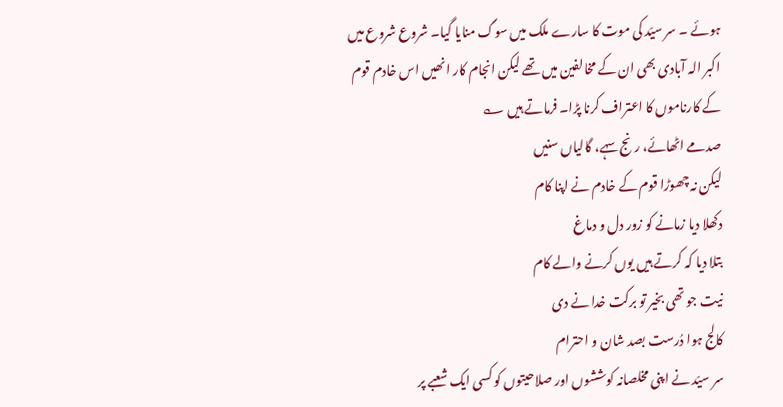ہوئے ۔ سر سیّد کی موت کا سارے ملک میں سوگ منایا گیا۔ شروع شروع میں اکبر الہ آبادی بھی ان کے مخالفین میں تھے لیکن انجام کار انھیں اس خادم قوم کے کارناموں کا اعتراف کرنا پڑا۔ فرماتے ہیں ؎
صدمے اٹھائے، رنج سہے، گالیاں سنیں
لیکن نہ چھوڑا قوم کے خادم نے اپنا کام
دکھلا دیا زمانے کو زور دل و دماغ
بتلا دیا کہ کرتے ہیں یوں کرنے والے کام
نیت جو تھی بخیر تو برکت خدا نے دی
کالج ہوا دُرست بصد شان و احترام
سر سیّد نے اپنی مخلصانہ کوششوں اور صلاحیتوں کو کسی ایک شعبے پر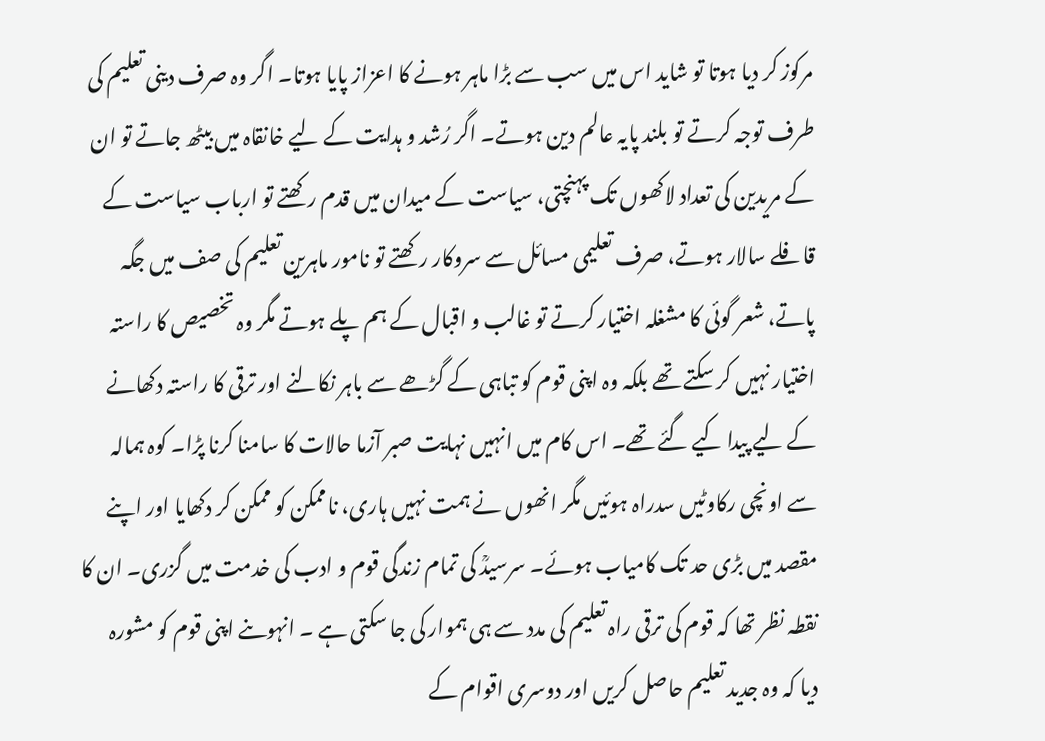مرکوز کر دیا ہوتا تو شاید اس میں سب سے بڑا ماہر ہونے کا اعزاز پایا ہوتا۔ اگر وہ صرف دینی تعلیم کی طرف توجہ کرتے تو بلند پایہ عالم دین ہوتے۔ اگر رُشد و ہدایت کے لیے خانقاہ میں بیٹھ جاتے تو ان کے مریدین کی تعداد لاکھوں تک پہنچتی، سیاست کے میدان میں قدم رکھتے تو ارباب سیاست کے قافلے سالار ہوتے، صرف تعلیمی مسائل سے سروکار رکھتے تو نامور ماہرین تعلیم کی صف میں جگہ پاتے، شعر گوئی کا مشغلہ اختیار کرتے تو غالب و اقبال کے ہم پلے ہوتے مگر وہ تخصیص کا راستہ اختیار نہیں کر سکتے تھے بلکہ وہ اپنی قوم کو تباہی کے گڑھے سے باہر نکالنے اور ترقی کا راستہ دکھانے کے لیے پیدا کیے گئے تھے۔ اس کام میں انہیں نہایت صبر آزما حالات کا سامنا کرنا پڑا۔ کوہ ہمالہ سے اونچی رکاوٹیں سدراہ ہوئیں مگر انھوں نے ہمت نہیں ہاری، ناممکن کو ممکن کر دکھایا اور اپنے مقصد میں بڑی حد تک کامیاب ہوئے۔ سرسیدؒ کی تمام زندگی قوم و ادب کی خدمت میں گزری۔ ان کا نقطہ نظر تھا کہ قوم کی ترقی راہ تعلیم کی مدد سے ہی ہموار کی جا سکتی ہے ۔ انہوںنے اپنی قوم کو مشورہ دیا کہ وہ جدید تعلیم حاصل کریں اور دوسری اقوام کے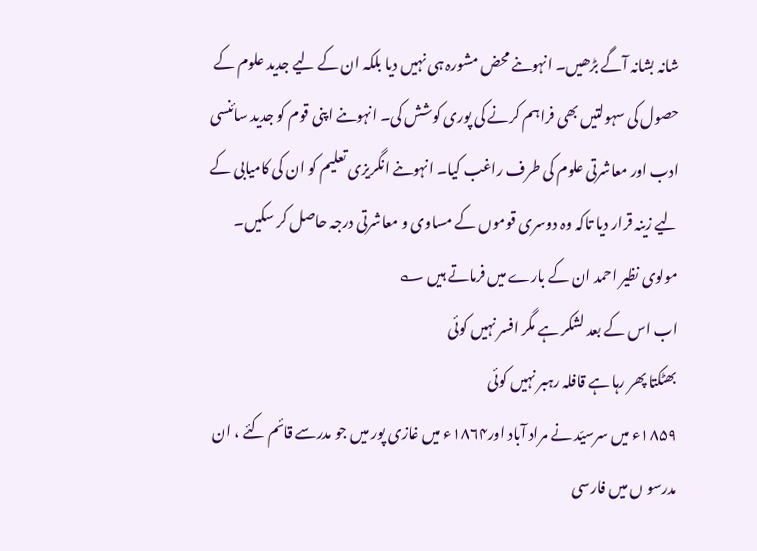شانہ بشانہ آگے بڑھیں۔ انہوںنے محض مشورہ ہی نہیں دیا بلکہ ان کے لیے جدید علوم کے حصول کی سہولتیں بھی فراہم کرنے کی پوری کوشش کی۔ انہوںنے اپنی قوم کو جدید سائنسی ادب اور معاشرتی علوم کی طرف راغب کیا۔ انہوںنے انگریزی تعلیم کو ان کی کامیابی کے لیے زینہ قرار دیا تاکہ وہ دوسری قوموں کے مساوی و معاشرتی درجہ حاصل کر سکیں۔ مولوی نظیر احمد ان کے بارے میں فرماتے ہیں ؎
اب اس کے بعد لشکر ہے مگر افسر نہیں کوئی
بھٹکتا پھر رہا ہے قافلہ رہبر نہیں کوئی
۱۸۵۹ء میں سرسیّد نے مراد آباد اور۱۸۶۴ء میں غازی پور میں جو مدرسے قائم کئے ، ان مدرسو ں میں فارسی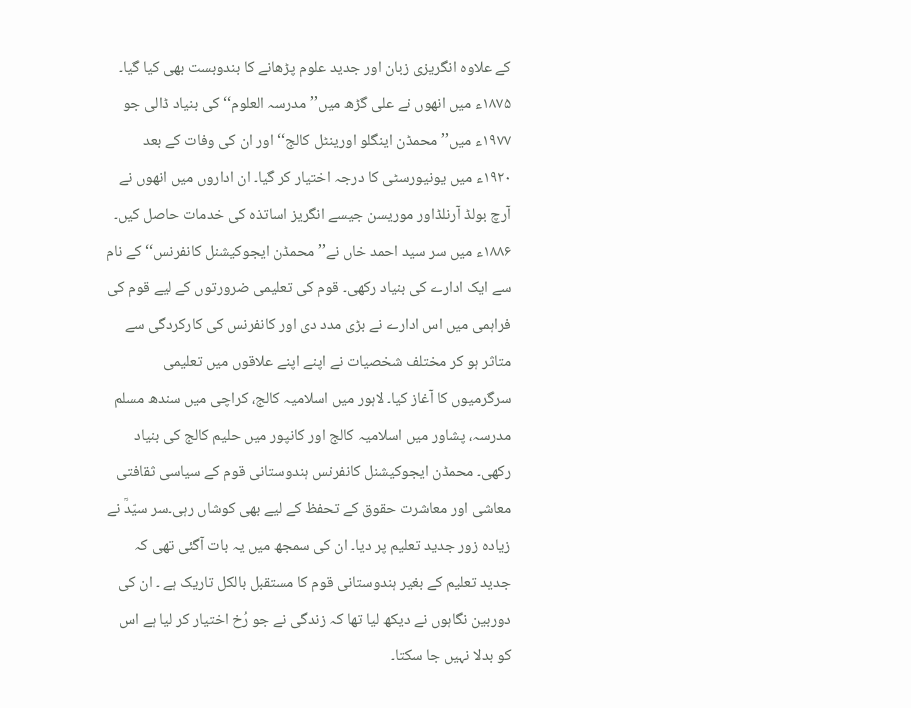کے علاوہ انگریزی زبان اور جدید علوم پڑھانے کا بندوبست بھی کیا گیا۔ ۱۸۷۵ء میں انھوں نے علی گڑھ میں’’مدرسہ العلوم‘‘ کی بنیاد ڈالی جو ۱۹۷۷ء میں’’ محمڈن اینگلو اورینٹل کالج‘‘ اور ان کی وفات کے بعد ۱۹۲۰ء میں یونیورسٹی کا درجہ اختیار کر گیا۔ ان اداروں میں انھوں نے آرچ بولڈ آرنلڈاور موریسن جیسے انگریز اساتذہ کی خدمات حاصل کیں۔ ۱۸۸۶ء میں سر سید احمد خاں نے’’ محمڈن ایجوکیشنل کانفرنس‘‘ کے نام سے ایک ادارے کی بنیاد رکھی۔ قوم کی تعلیمی ضرورتوں کے لیے قوم کی فراہمی میں اس ادارے نے بڑی مدد دی اور کانفرنس کی کارکردگی سے متاثر ہو کر مختلف شخصیات نے اپنے اپنے علاقوں میں تعلیمی سرگرمیوں کا آغاز کیا۔ لاہور میں اسلامیہ کالج، کراچی میں سندھ مسلم مدرسہ، پشاور میں اسلامیہ کالج اور کانپور میں حلیم کالج کی بنیاد رکھی۔ محمڈن ایجوکیشنل کانفرنس ہندوستانی قوم کے سیاسی ثقافتی معاشی اور معاشرت حقوق کے تحفظ کے لیے بھی کوشاں رہی۔سر سیّدؒ نے زیادہ زور جدید تعلیم پر دیا۔ ان کی سمجھ میں یہ بات آگئی تھی کہ جدید تعلیم کے بغیر ہندوستانی قوم کا مستقبل بالکل تاریک ہے ۔ ان کی دوربین نگاہوں نے دیکھ لیا تھا کہ زندگی نے جو رُخ اختیار کر لیا ہے اس کو بدلا نہیں جا سکتا۔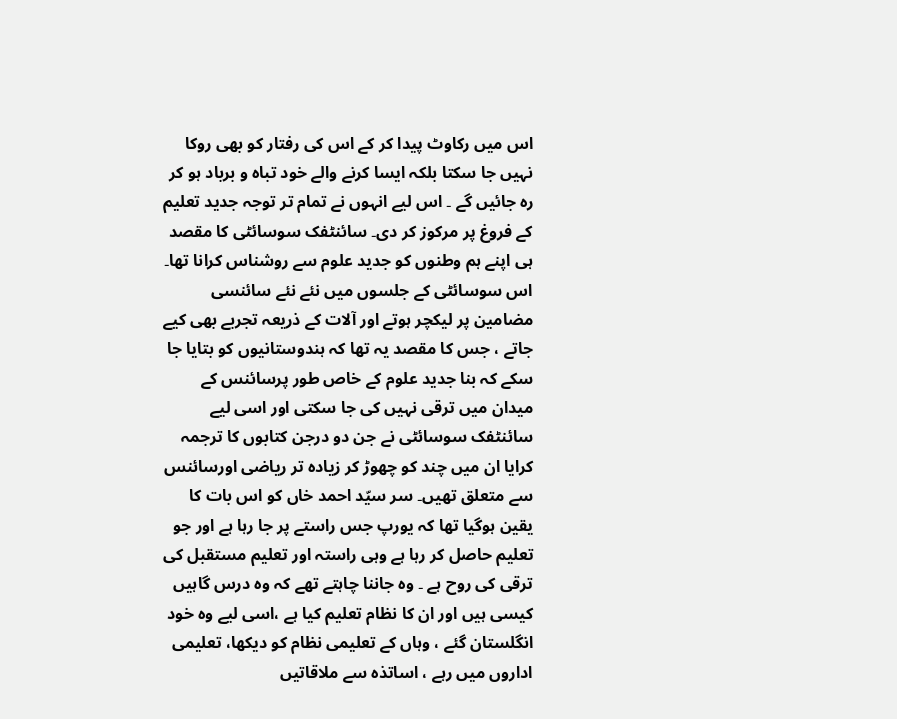اس میں رکاوٹ پیدا کر کے اس کی رفتار کو بھی روکا نہیں جا سکتا بلکہ ایسا کرنے والے خود تباہ و برباد ہو کر رہ جائیں گے ۔ اس لیے انہوں نے تمام تر توجہ جدید تعلیم کے فروغ پر مرکوز کر دی۔ سائنٹفک سوسائٹی کا مقصد ہی اپنے ہم وطنوں کو جدید علوم سے روشناس کرانا تھا۔ اس سوسائٹی کے جلسوں میں نئے نئے سائنسی مضامین پر لیکچر ہوتے اور آلات کے ذریعہ تجربے بھی کیے جاتے ، جس کا مقصد یہ تھا کہ ہندوستانیوں کو بتایا جا سکے کہ بنا جدید علوم کے خاص طور پرسائنس کے میدان میں ترقی نہیں کی جا سکتی اور اسی لیے سائنٹفک سوسائٹی نے جن دو درجن کتابوں کا ترجمہ کرایا ان میں چند کو چھوڑ کر زیادہ تر ریاضی اورسائنس سے متعلق تھیں۔ سر سیّد احمد خاں کو اس بات کا یقین ہوگیا تھا کہ یورپ جس راستے پر جا رہا ہے اور جو تعلیم حاصل کر رہا ہے وہی راستہ اور تعلیم مستقبل کی ترقی کی روح ہے ۔ وہ جاننا چاہتے تھے کہ وہ درس گاہیں کیسی ہیں اور ان کا نظام تعلیم کیا ہے ،اسی لیے وہ خود انگلستان گئے ، وہاں کے تعلیمی نظام کو دیکھا، تعلیمی اداروں میں رہے ، اساتذہ سے ملاقاتیں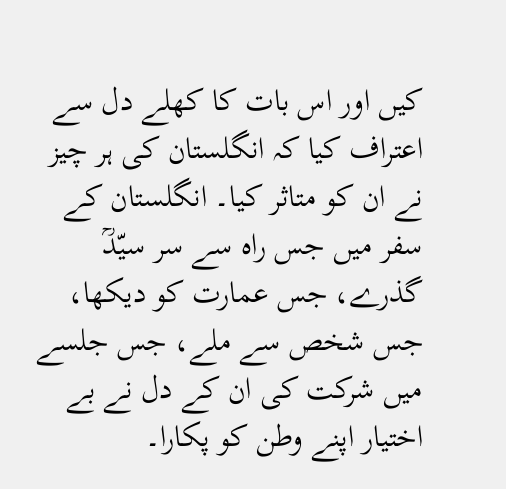کیں اور اس بات کا کھلے دل سے اعتراف کیا کہ انگلستان کی ہر چیز نے ان کو متاثر کیا۔ انگلستان کے سفر میں جس راہ سے سر سیّدؒ گذرے، جس عمارت کو دیکھا، جس شخص سے ملے، جس جلسے میں شرکت کی ان کے دل نے بے اختیار اپنے وطن کو پکارا۔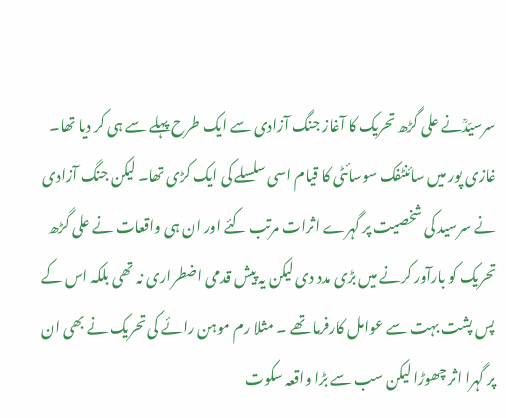سرسیّدؒنے علی گڑھ تحریک کا آغاز جنگ آزادی سے ایک طرح پہلے سے ہی کر دیا تھا۔ غازی پور میں سائنٹفک سوسائٹی کا قیام اسی سلسلے کی ایک کڑی تھا۔ لیکن جنگ آزادی نے سرسید کی شخصیت پر گہرے اثرات مرتب کئے اور ان ہی واقعات نے علی گڑھ تحریک کو بارآور کرنے میں بڑی مدد دی لیکن یہ پیش قدمی اضطراری نہ تھی بلکہ اس کے پس پشت بہت سے عوامل کارفرما تھے ۔ مثلا رم موہن رائے کی تحریک نے بھی ان پر گہرا اثر چھوڑا لیکن سب سے بڑا واقعہ سکوت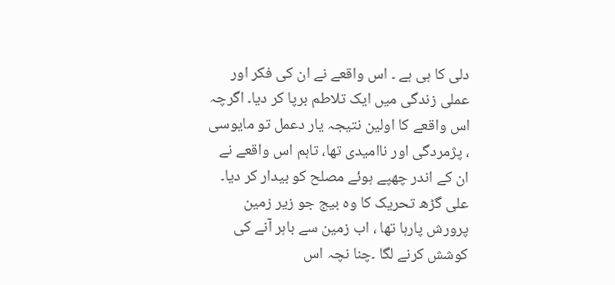دلی کا ہی ہے ۔ اس واقعے نے ان کی فکر اور عملی زندگی میں ایک تلاطم برپا کر دیا۔ اگرچہ اس واقعے کا اولین نتیجہ یار دعمل تو مایوسی ، پژمردگی اور ناامیدی تھا، تاہم اس واقعے نے ان کے اندر چھپے ہوئے مصلح کو بیدار کر دیا۔ علی گڑھ تحریک کا وہ بیج جو زیر زمین پرورش پارہا تھا ، اب زمین سے باہر آنے کی کوشش کرنے لگا ۔چنا نچہ اس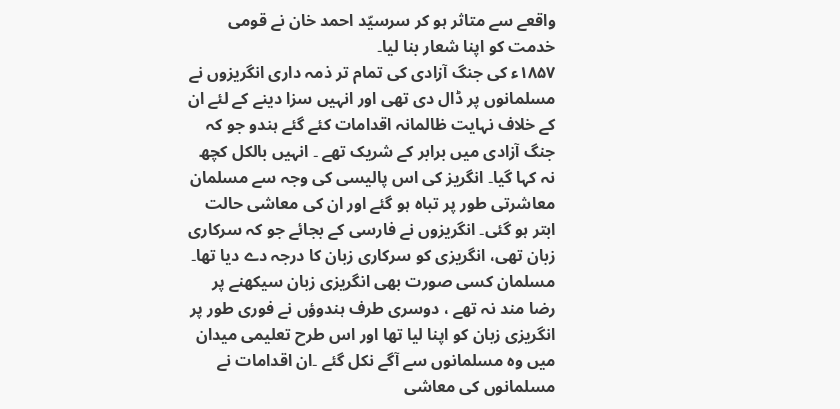واقعے سے متاثر ہو کر سرسیّد احمد خان نے قومی خدمت کو اپنا شعار بنا لیا۔
۱۸۵۷ء کی جنگ آزادی کی تمام تر ذمہ داری انگریزوں نے مسلمانوں پر ڈال دی تھی اور انہیں سزا دینے کے لئے ان کے خلاف نہایت ظالمانہ اقدامات کئے گئے ہندو جو کہ جنگ آزادی میں برابر کے شریک تھے ۔ انہیں بالکل کچھ نہ کہا گیا۔ انگریز کی اس پالیسی کی وجہ سے مسلمان معاشرتی طور پر تباہ ہو گئے اور ان کی معاشی حالت ابتر ہو گئی۔ انگریزوں نے فارسی کے بجائے جو کہ سرکاری زبان تھی، انگریزی کو سرکاری زبان کا درجہ دے دیا تھا۔ مسلمان کسی صورت بھی انگریزی زبان سیکھنے پر رضا مند نہ تھے ، دوسری طرف ہندوؤں نے فوری طور پر انگریزی زبان کو اپنا لیا تھا اور اس طرح تعلیمی میدان میں وہ مسلمانوں سے آگے نکل گئے ۔ان اقدامات نے مسلمانوں کی معاشی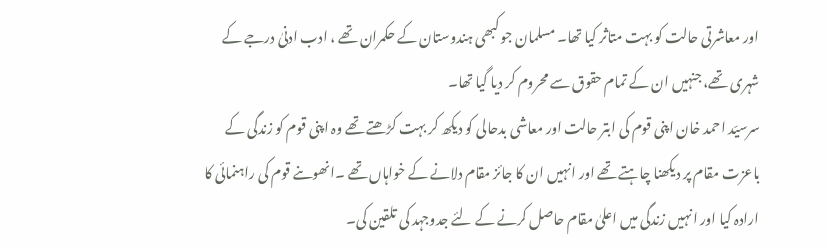اور معاشرتی حالت کو بہت متاثر کیا تھا۔ مسلمان جو کبھی ہندوستان کے حکمران تھے ، ادب ادنیٰ درجے کے شہری تھے، جنہیں ان کے تمام حقوق سے محروم کر دیا گیا تھا۔
سرسیّد احمد خان اپنی قوم کی ابتر حالت اور معاشی بدحالی کو دیکھ کر بہت کڑھتے تھے وہ اپنی قوم کو زندگی کے باعزت مقام پر دیکھنا چاہتے تھے اور انہیں ان کا جائز مقام دلانے کے خواہاں تھے ۔انھوںنے قوم کی راہنمائی کا ارادہ کیا اور انہیں زندگی میں اعلیٰ مقام حاصل کرنے کے لئے جدوجہد کی تلقین کی۔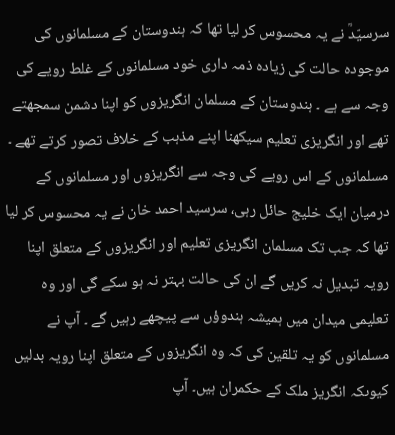سرسیّدؒ نے یہ محسوس کر لیا تھا کہ ہندوستان کے مسلمانوں کی موجودہ حالت کی زیادہ ذمہ داری خود مسلمانوں کے غلط رویے کی وجہ سے ہے ۔ ہندوستان کے مسلمان انگریزوں کو اپنا دشمن سمجھتے تھے اور انگریزی تعلیم سیکھنا اپنے مذہب کے خلاف تصور کرتے تھے ۔ مسلمانوں کے اس رویے کی وجہ سے انگریزوں اور مسلمانوں کے درمیان ایک خلیج حائل رہی، سرسید احمد خان نے یہ محسوس کر لیا تھا کہ جب تک مسلمان انگریزی تعلیم اور انگریزوں کے متعلق اپنا رویہ تبدیل نہ کریں گے ان کی حالت بہتر نہ ہو سکے گی اور وہ تعلیمی میدان میں ہمیشہ ہندوؤں سے پیچھے رہیں گے ۔ آپ نے مسلمانوں کو یہ تلقین کی کہ وہ انگریزوں کے متعلق اپنا رویہ بدلیں کیوںکہ انگریز ملک کے حکمران ہیں۔ آپ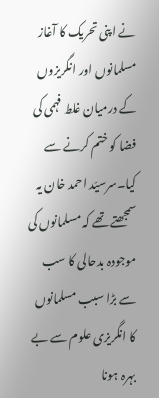نے اپنی تحریک کا آغاز مسلمانوں اور انگریزوں کے درمیان غلط فہمی کی فضا کو ختم کرنے سے کیا۔سرسیّد احمد خان یہ سمجھتے تھے کہ مسلمانوں کی موجودہ بدحالی کا سب سے بڑا سبب مسلمانوں کا انگریزی علوم سے بے بہرہ ہونا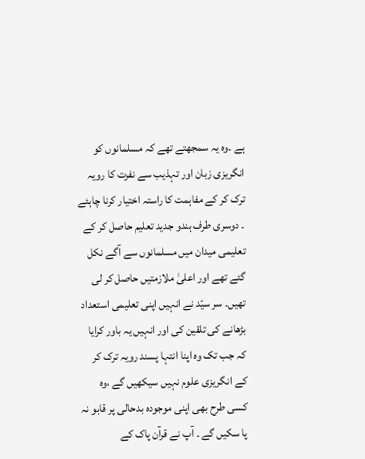ہے ۔وہ یہ سمجھتے تھے کہ مسلمانوں کو انگریزی زبان اور تہذیب سے نفرت کا رویہ ترک کر کے مفاہمت کا راستہ اختیار کرنا چاہئے ۔ دوسری طرف ہندو جدید تعلیم حاصل کر کے تعلیمی میدان میں مسلمانوں سے آگے نکل گئے تھے اور اعلیٰ ملازمتیں حاصل کر لی تھیں۔ سر سیّد نے انہیں اپنی تعلیمی استعداد بڑھانے کی تلقین کی اور انہیں یہ باور کرایا کہ جب تک وہ اپنا انتہا پسند رویہ ترک کر کے انگریزی علوم نہیں سیکھیں گے ،وہ کسی طرح بھی اپنی موجودہ بدحالی پر قابو نہ پا سکیں گے ۔ آپ نے قرآن پاک کے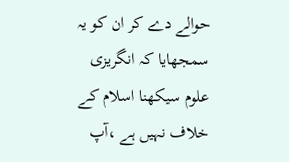حوالے دے کر ان کو یہ سمجھایا کہ انگریزی علوم سیکھنا اسلام کے خلاف نہیں ہے ،آپ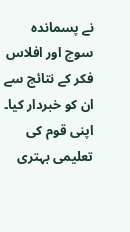نے پسماندہ سوچ اور افلاس فکر کے نتائج سے ان کو خبردار کیا۔ اپنی قوم کی تعلیمی بہتری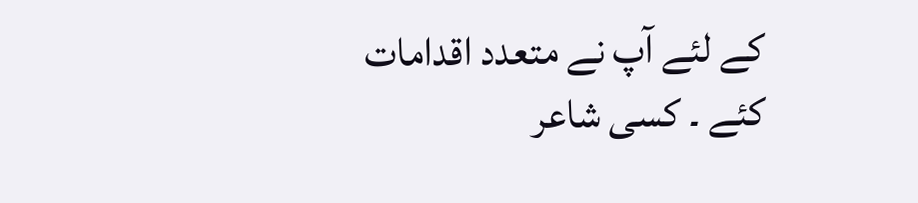کے لئے آپ نے متعدد اقدامات کئے ۔ کسی شاعر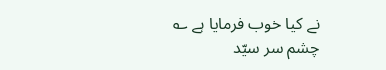نے کیا خوب فرمایا ہے ؎
چشم سر سیّد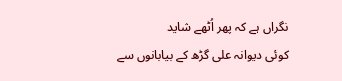نگراں ہے کہ پھر اُٹھے شاید
کوئی دیوانہ علی گڑھ کے بیابانوں سے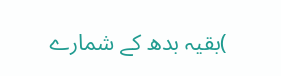)بقیہ بدھ کے شمارے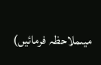میںملاحظہ فرمائیں)